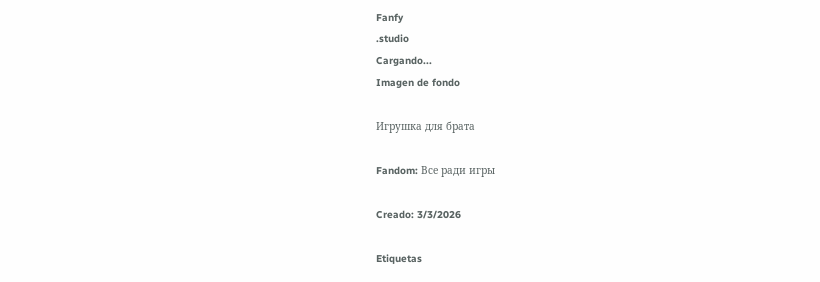Fanfy
.studio
Cargando...
Imagen de fondo

Игрушка для брата

Fandom: Все ради игры

Creado: 3/3/2026

Etiquetas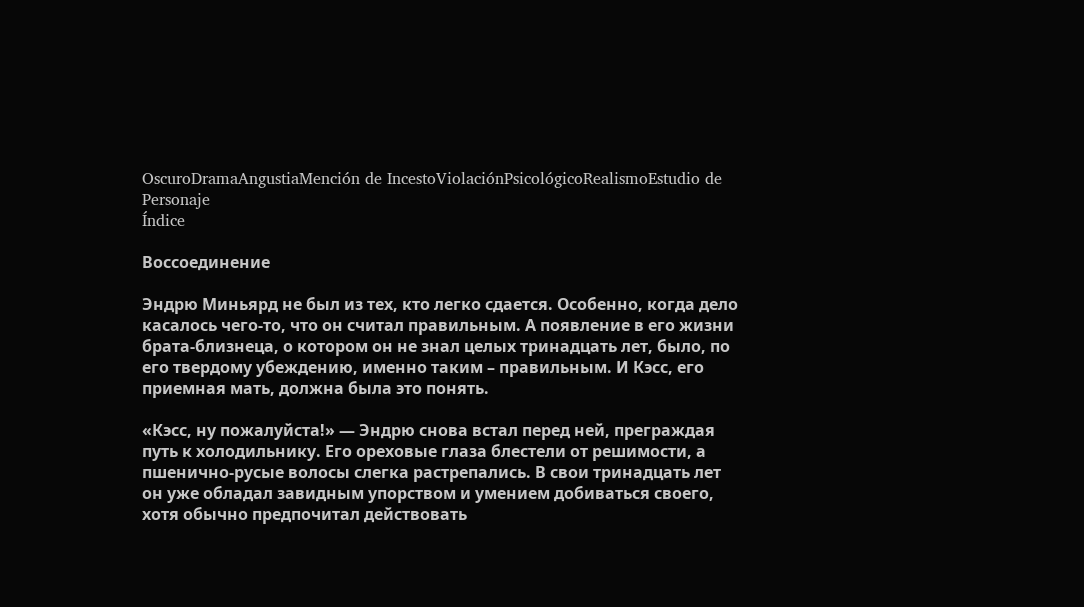OscuroDramaAngustiaMención de IncestoViolaciónPsicológicoRealismoEstudio de Personaje
Índice

Воссоединение

Эндрю Миньярд не был из тех, кто легко сдается. Особенно, когда дело касалось чего-то, что он считал правильным. А появление в его жизни брата-близнеца, о котором он не знал целых тринадцать лет, было, по его твердому убеждению, именно таким – правильным. И Кэсс, его приемная мать, должна была это понять.

«Кэсс, ну пожалуйста!» — Эндрю снова встал перед ней, преграждая путь к холодильнику. Его ореховые глаза блестели от решимости, а пшенично-русые волосы слегка растрепались. В свои тринадцать лет он уже обладал завидным упорством и умением добиваться своего, хотя обычно предпочитал действовать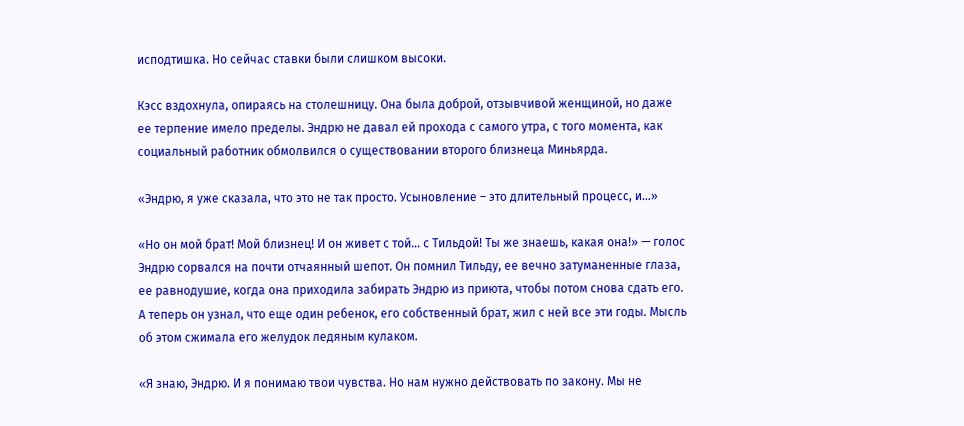исподтишка. Но сейчас ставки были слишком высоки.

Кэсс вздохнула, опираясь на столешницу. Она была доброй, отзывчивой женщиной, но даже ее терпение имело пределы. Эндрю не давал ей прохода с самого утра, с того момента, как социальный работник обмолвился о существовании второго близнеца Миньярда.

«Эндрю, я уже сказала, что это не так просто. Усыновление – это длительный процесс, и…»

«Но он мой брат! Мой близнец! И он живет с той… с Тильдой! Ты же знаешь, какая она!» — голос Эндрю сорвался на почти отчаянный шепот. Он помнил Тильду, ее вечно затуманенные глаза, ее равнодушие, когда она приходила забирать Эндрю из приюта, чтобы потом снова сдать его. А теперь он узнал, что еще один ребенок, его собственный брат, жил с ней все эти годы. Мысль об этом сжимала его желудок ледяным кулаком.

«Я знаю, Эндрю. И я понимаю твои чувства. Но нам нужно действовать по закону. Мы не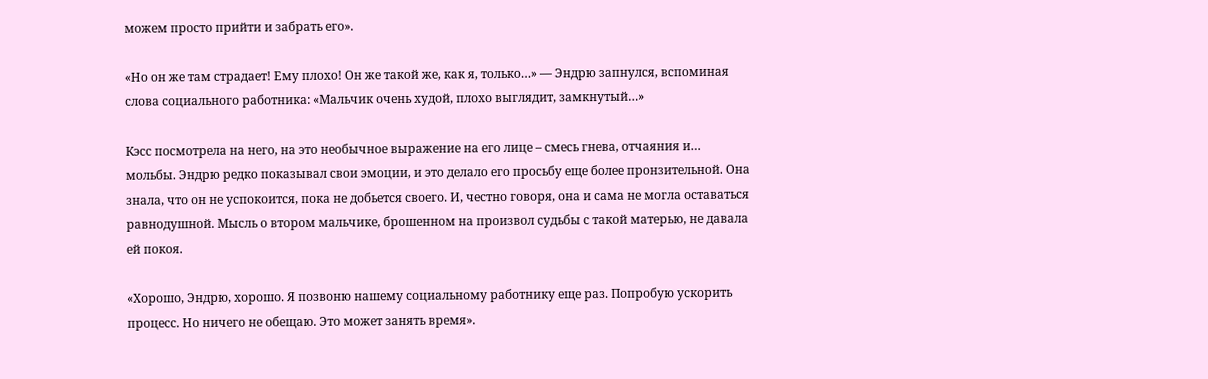можем просто прийти и забрать его».

«Но он же там страдает! Ему плохо! Он же такой же, как я, только…» — Эндрю запнулся, вспоминая слова социального работника: «Мальчик очень худой, плохо выглядит, замкнутый…»

Кэсс посмотрела на него, на это необычное выражение на его лице – смесь гнева, отчаяния и… мольбы. Эндрю редко показывал свои эмоции, и это делало его просьбу еще более пронзительной. Она знала, что он не успокоится, пока не добьется своего. И, честно говоря, она и сама не могла оставаться равнодушной. Мысль о втором мальчике, брошенном на произвол судьбы с такой матерью, не давала ей покоя.

«Хорошо, Эндрю, хорошо. Я позвоню нашему социальному работнику еще раз. Попробую ускорить процесс. Но ничего не обещаю. Это может занять время».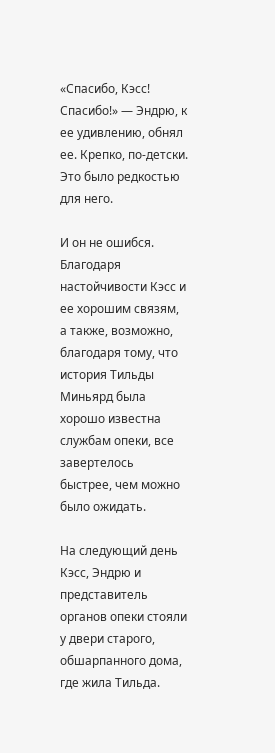«Спасибо, Кэсс! Спасибо!» — Эндрю, к ее удивлению, обнял ее. Крепко, по-детски. Это было редкостью для него.

И он не ошибся. Благодаря настойчивости Кэсс и ее хорошим связям, а также, возможно, благодаря тому, что история Тильды Миньярд была хорошо известна службам опеки, все завертелось быстрее, чем можно было ожидать.

На следующий день Кэсс, Эндрю и представитель органов опеки стояли у двери старого, обшарпанного дома, где жила Тильда.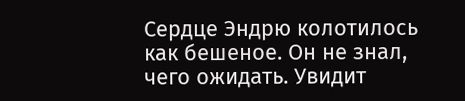Сердце Эндрю колотилось как бешеное. Он не знал, чего ожидать. Увидит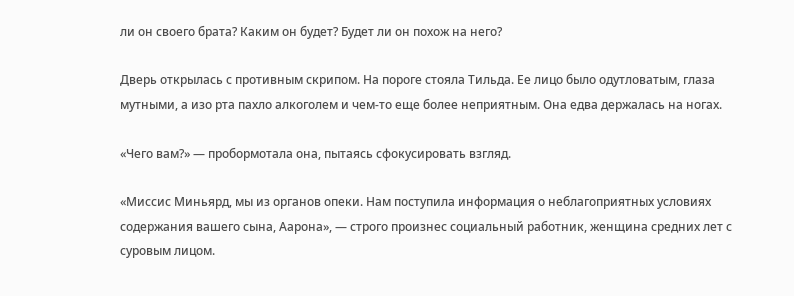ли он своего брата? Каким он будет? Будет ли он похож на него?

Дверь открылась с противным скрипом. На пороге стояла Тильда. Ее лицо было одутловатым, глаза мутными, а изо рта пахло алкоголем и чем-то еще более неприятным. Она едва держалась на ногах.

«Чего вам?» — пробормотала она, пытаясь сфокусировать взгляд.

«Миссис Миньярд, мы из органов опеки. Нам поступила информация о неблагоприятных условиях содержания вашего сына, Аарона», — строго произнес социальный работник, женщина средних лет с суровым лицом.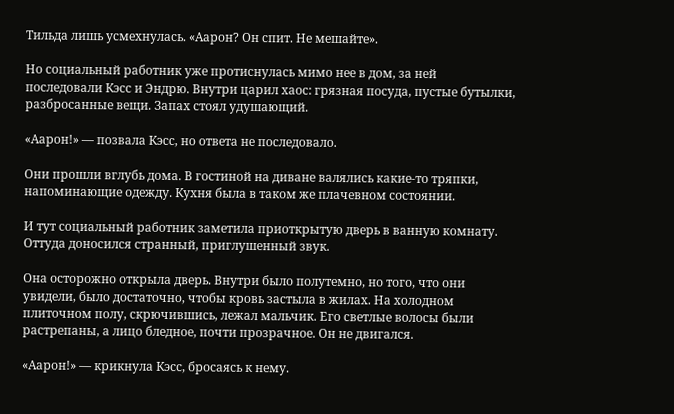Тильда лишь усмехнулась. «Аарон? Он спит. Не мешайте».

Но социальный работник уже протиснулась мимо нее в дом, за ней последовали Кэсс и Эндрю. Внутри царил хаос: грязная посуда, пустые бутылки, разбросанные вещи. Запах стоял удушающий.

«Аарон!» — позвала Кэсс, но ответа не последовало.

Они прошли вглубь дома. В гостиной на диване валялись какие-то тряпки, напоминающие одежду. Кухня была в таком же плачевном состоянии.

И тут социальный работник заметила приоткрытую дверь в ванную комнату. Оттуда доносился странный, приглушенный звук.

Она осторожно открыла дверь. Внутри было полутемно, но того, что они увидели, было достаточно, чтобы кровь застыла в жилах. На холодном плиточном полу, скрючившись, лежал мальчик. Его светлые волосы были растрепаны, а лицо бледное, почти прозрачное. Он не двигался.

«Аарон!» — крикнула Кэсс, бросаясь к нему.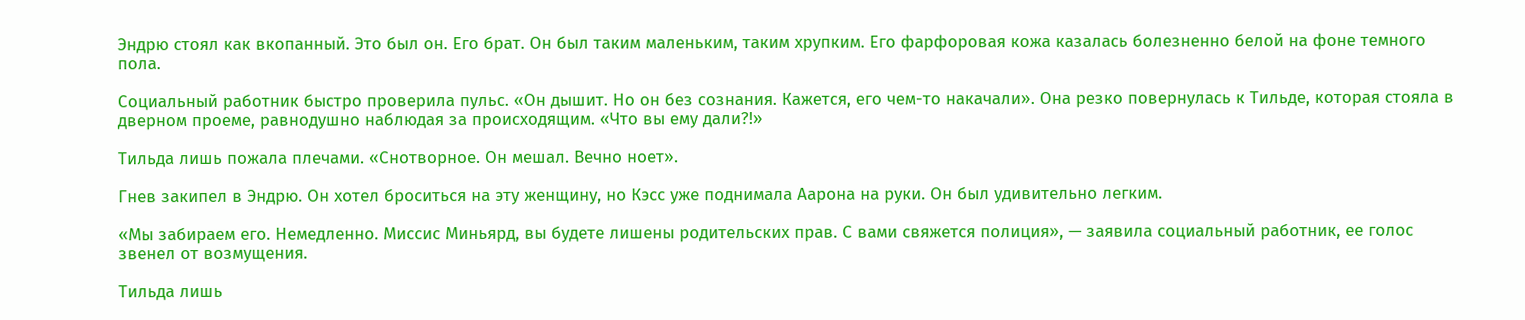Эндрю стоял как вкопанный. Это был он. Его брат. Он был таким маленьким, таким хрупким. Его фарфоровая кожа казалась болезненно белой на фоне темного пола.

Социальный работник быстро проверила пульс. «Он дышит. Но он без сознания. Кажется, его чем-то накачали». Она резко повернулась к Тильде, которая стояла в дверном проеме, равнодушно наблюдая за происходящим. «Что вы ему дали?!»

Тильда лишь пожала плечами. «Снотворное. Он мешал. Вечно ноет».

Гнев закипел в Эндрю. Он хотел броситься на эту женщину, но Кэсс уже поднимала Аарона на руки. Он был удивительно легким.

«Мы забираем его. Немедленно. Миссис Миньярд, вы будете лишены родительских прав. С вами свяжется полиция», — заявила социальный работник, ее голос звенел от возмущения.

Тильда лишь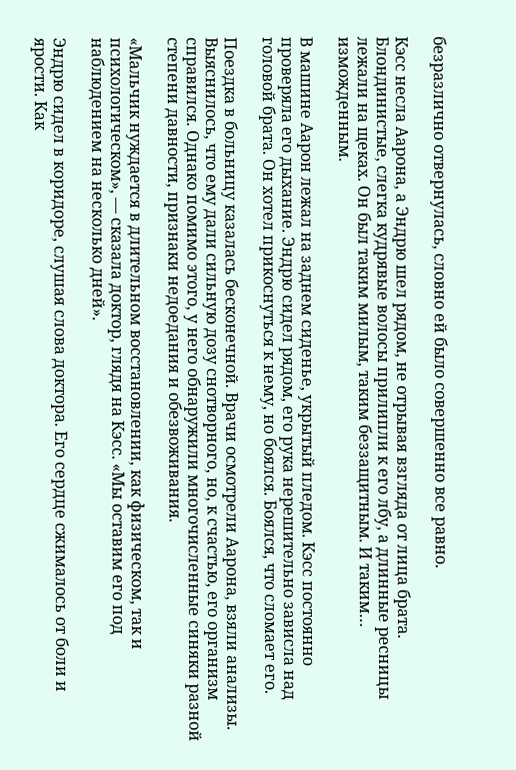безразлично отвернулась, словно ей было совершенно все равно.

Кэсс несла Аарона, а Эндрю шел рядом, не отрывая взгляда от лица брата. Блондинистые, слегка кудрявые волосы прилипли к его лбу, а длинные ресницы лежали на щеках. Он был таким милым, таким беззащитным. И таким… изможденным.

В машине Аарон лежал на заднем сиденье, укрытый пледом. Кэсс постоянно проверяла его дыхание. Эндрю сидел рядом, его рука нерешительно зависла над головой брата. Он хотел прикоснуться к нему, но боялся. Боялся, что сломает его.

Поездка в больницу казалась бесконечной. Врачи осмотрели Аарона, взяли анализы. Выяснилось, что ему дали сильную дозу снотворного, но, к счастью, его организм справился. Однако помимо этого, у него обнаружили многочисленные синяки разной степени давности, признаки недоедания и обезвоживания.

«Мальчик нуждается в длительном восстановлении, как физическом, так и психологическом», — сказала доктор, глядя на Кэсс. «Мы оставим его под наблюдением на несколько дней».

Эндрю сидел в коридоре, слушая слова доктора. Его сердце сжималось от боли и ярости. Как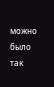можно было так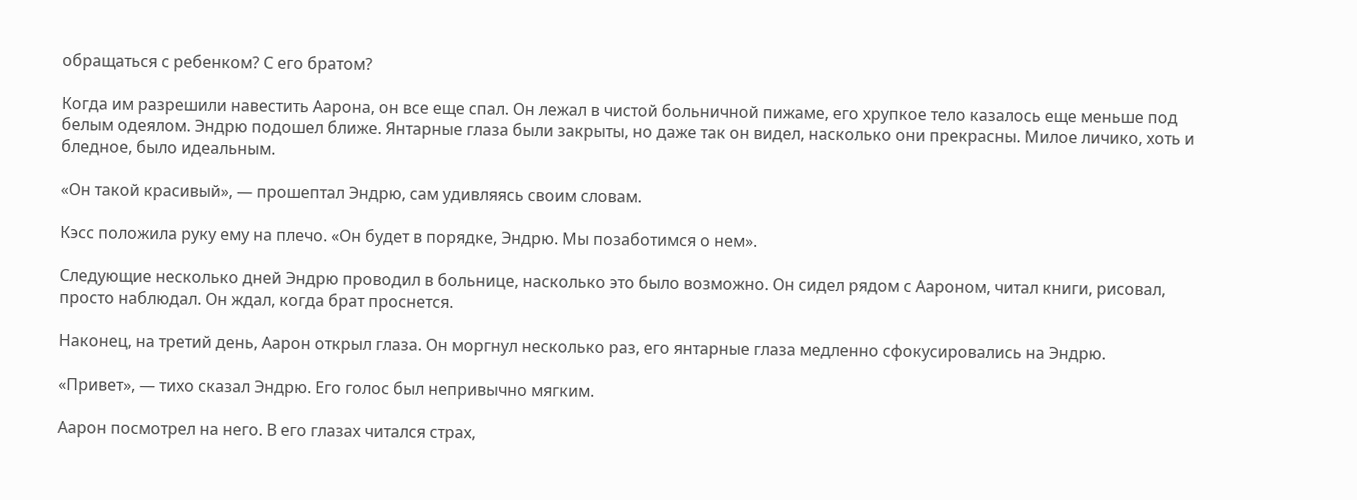обращаться с ребенком? С его братом?

Когда им разрешили навестить Аарона, он все еще спал. Он лежал в чистой больничной пижаме, его хрупкое тело казалось еще меньше под белым одеялом. Эндрю подошел ближе. Янтарные глаза были закрыты, но даже так он видел, насколько они прекрасны. Милое личико, хоть и бледное, было идеальным.

«Он такой красивый», — прошептал Эндрю, сам удивляясь своим словам.

Кэсс положила руку ему на плечо. «Он будет в порядке, Эндрю. Мы позаботимся о нем».

Следующие несколько дней Эндрю проводил в больнице, насколько это было возможно. Он сидел рядом с Аароном, читал книги, рисовал, просто наблюдал. Он ждал, когда брат проснется.

Наконец, на третий день, Аарон открыл глаза. Он моргнул несколько раз, его янтарные глаза медленно сфокусировались на Эндрю.

«Привет», — тихо сказал Эндрю. Его голос был непривычно мягким.

Аарон посмотрел на него. В его глазах читался страх,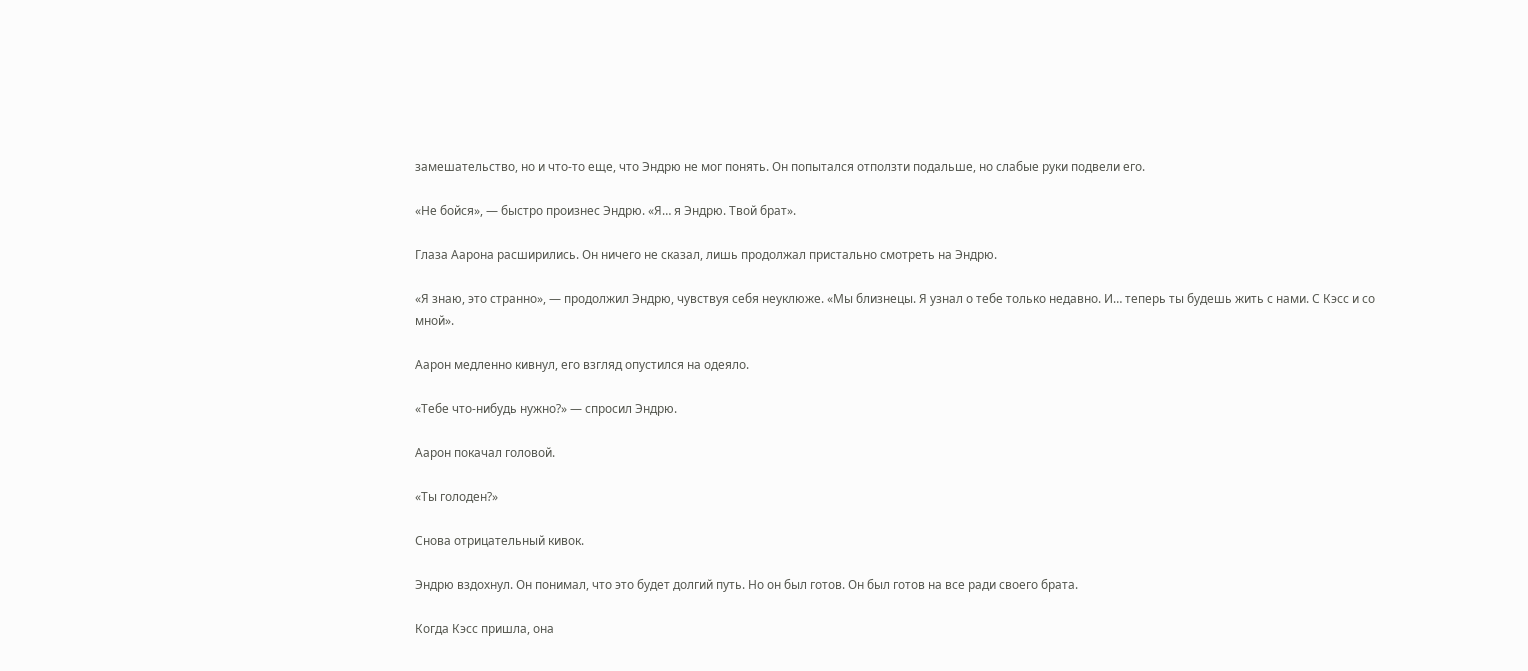замешательство, но и что-то еще, что Эндрю не мог понять. Он попытался отползти подальше, но слабые руки подвели его.

«Не бойся», — быстро произнес Эндрю. «Я… я Эндрю. Твой брат».

Глаза Аарона расширились. Он ничего не сказал, лишь продолжал пристально смотреть на Эндрю.

«Я знаю, это странно», — продолжил Эндрю, чувствуя себя неуклюже. «Мы близнецы. Я узнал о тебе только недавно. И… теперь ты будешь жить с нами. С Кэсс и со мной».

Аарон медленно кивнул, его взгляд опустился на одеяло.

«Тебе что-нибудь нужно?» — спросил Эндрю.

Аарон покачал головой.

«Ты голоден?»

Снова отрицательный кивок.

Эндрю вздохнул. Он понимал, что это будет долгий путь. Но он был готов. Он был готов на все ради своего брата.

Когда Кэсс пришла, она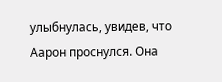улыбнулась, увидев, что Аарон проснулся. Она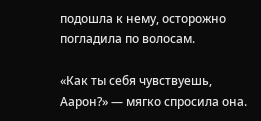подошла к нему, осторожно погладила по волосам.

«Как ты себя чувствуешь, Аарон?» — мягко спросила она.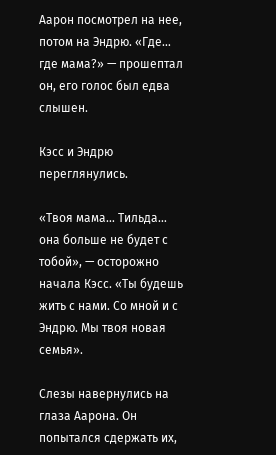Аарон посмотрел на нее, потом на Эндрю. «Где… где мама?» — прошептал он, его голос был едва слышен.

Кэсс и Эндрю переглянулись.

«Твоя мама… Тильда… она больше не будет с тобой», — осторожно начала Кэсс. «Ты будешь жить с нами. Со мной и с Эндрю. Мы твоя новая семья».

Слезы навернулись на глаза Аарона. Он попытался сдержать их,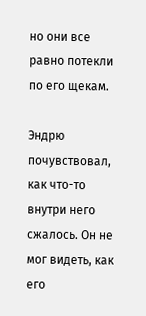но они все равно потекли по его щекам.

Эндрю почувствовал, как что-то внутри него сжалось. Он не мог видеть, как его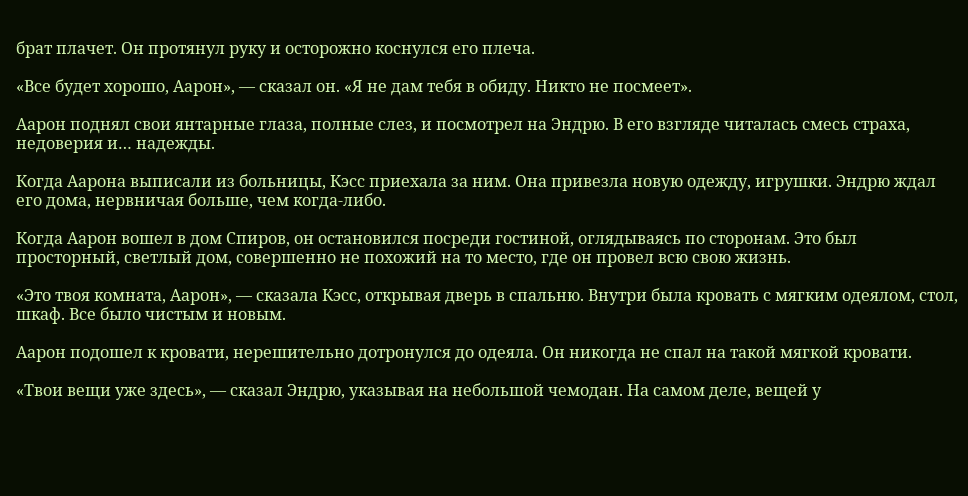брат плачет. Он протянул руку и осторожно коснулся его плеча.

«Все будет хорошо, Аарон», — сказал он. «Я не дам тебя в обиду. Никто не посмеет».

Аарон поднял свои янтарные глаза, полные слез, и посмотрел на Эндрю. В его взгляде читалась смесь страха, недоверия и… надежды.

Когда Аарона выписали из больницы, Кэсс приехала за ним. Она привезла новую одежду, игрушки. Эндрю ждал его дома, нервничая больше, чем когда-либо.

Когда Аарон вошел в дом Спиров, он остановился посреди гостиной, оглядываясь по сторонам. Это был просторный, светлый дом, совершенно не похожий на то место, где он провел всю свою жизнь.

«Это твоя комната, Аарон», — сказала Кэсс, открывая дверь в спальню. Внутри была кровать с мягким одеялом, стол, шкаф. Все было чистым и новым.

Аарон подошел к кровати, нерешительно дотронулся до одеяла. Он никогда не спал на такой мягкой кровати.

«Твои вещи уже здесь», — сказал Эндрю, указывая на небольшой чемодан. На самом деле, вещей у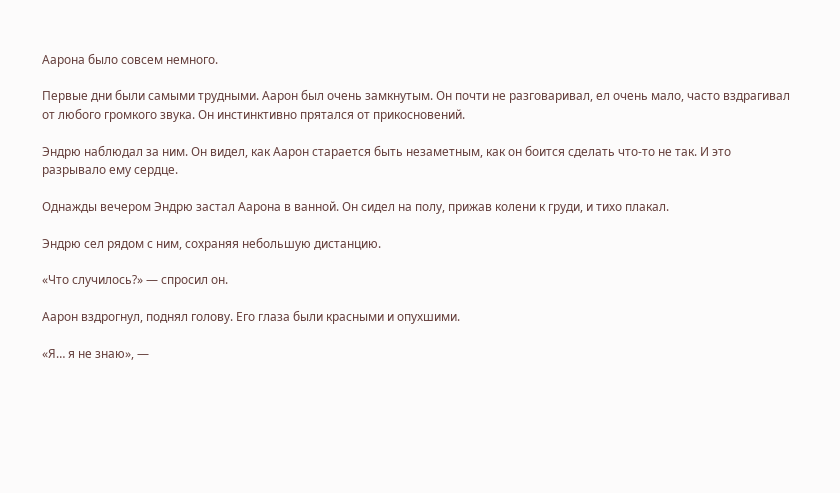Аарона было совсем немного.

Первые дни были самыми трудными. Аарон был очень замкнутым. Он почти не разговаривал, ел очень мало, часто вздрагивал от любого громкого звука. Он инстинктивно прятался от прикосновений.

Эндрю наблюдал за ним. Он видел, как Аарон старается быть незаметным, как он боится сделать что-то не так. И это разрывало ему сердце.

Однажды вечером Эндрю застал Аарона в ванной. Он сидел на полу, прижав колени к груди, и тихо плакал.

Эндрю сел рядом с ним, сохраняя небольшую дистанцию.

«Что случилось?» — спросил он.

Аарон вздрогнул, поднял голову. Его глаза были красными и опухшими.

«Я… я не знаю», —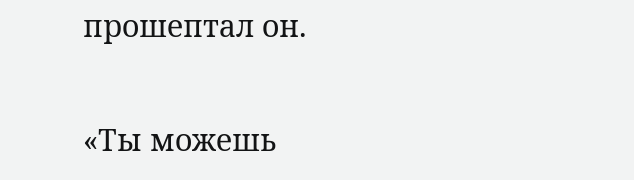прошептал он.

«Ты можешь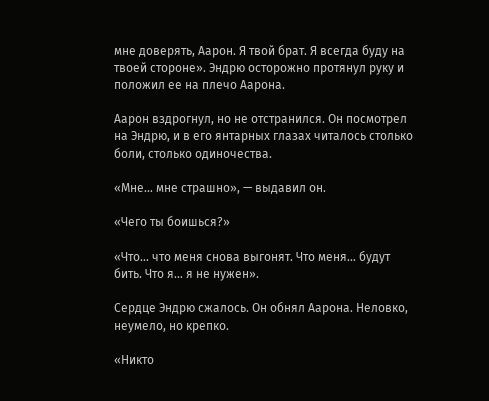мне доверять, Аарон. Я твой брат. Я всегда буду на твоей стороне». Эндрю осторожно протянул руку и положил ее на плечо Аарона.

Аарон вздрогнул, но не отстранился. Он посмотрел на Эндрю, и в его янтарных глазах читалось столько боли, столько одиночества.

«Мне… мне страшно», — выдавил он.

«Чего ты боишься?»

«Что… что меня снова выгонят. Что меня… будут бить. Что я… я не нужен».

Сердце Эндрю сжалось. Он обнял Аарона. Неловко, неумело, но крепко.

«Никто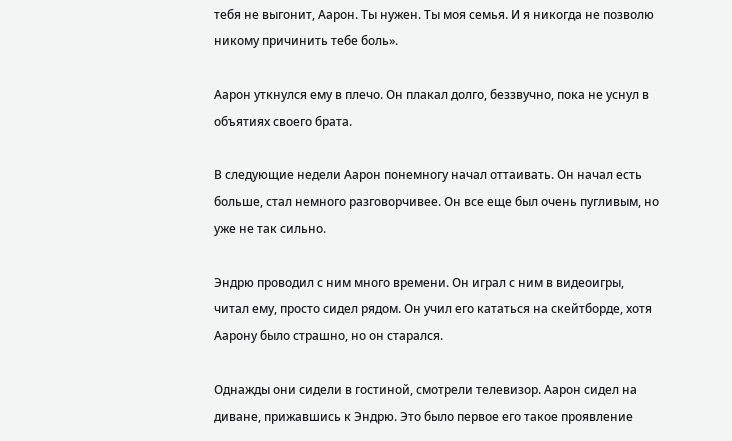тебя не выгонит, Аарон. Ты нужен. Ты моя семья. И я никогда не позволю никому причинить тебе боль».

Аарон уткнулся ему в плечо. Он плакал долго, беззвучно, пока не уснул в объятиях своего брата.

В следующие недели Аарон понемногу начал оттаивать. Он начал есть больше, стал немного разговорчивее. Он все еще был очень пугливым, но уже не так сильно.

Эндрю проводил с ним много времени. Он играл с ним в видеоигры, читал ему, просто сидел рядом. Он учил его кататься на скейтборде, хотя Аарону было страшно, но он старался.

Однажды они сидели в гостиной, смотрели телевизор. Аарон сидел на диване, прижавшись к Эндрю. Это было первое его такое проявление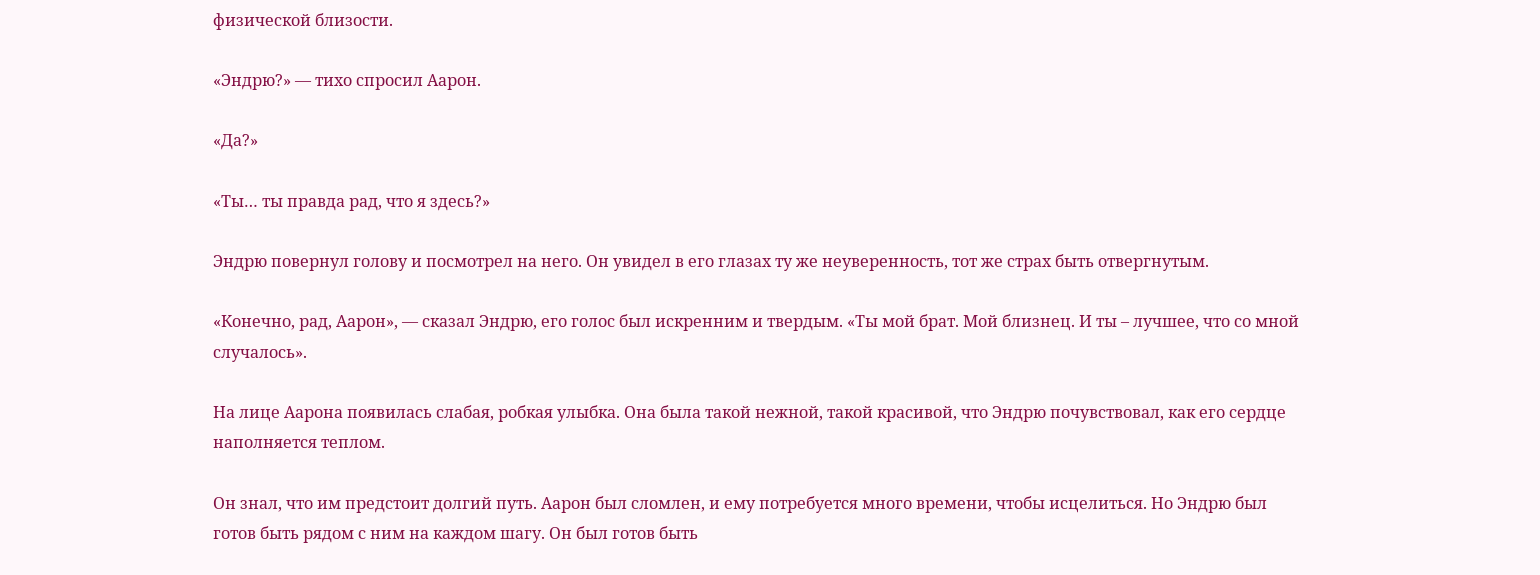физической близости.

«Эндрю?» — тихо спросил Аарон.

«Да?»

«Ты… ты правда рад, что я здесь?»

Эндрю повернул голову и посмотрел на него. Он увидел в его глазах ту же неуверенность, тот же страх быть отвергнутым.

«Конечно, рад, Аарон», — сказал Эндрю, его голос был искренним и твердым. «Ты мой брат. Мой близнец. И ты – лучшее, что со мной случалось».

На лице Аарона появилась слабая, робкая улыбка. Она была такой нежной, такой красивой, что Эндрю почувствовал, как его сердце наполняется теплом.

Он знал, что им предстоит долгий путь. Аарон был сломлен, и ему потребуется много времени, чтобы исцелиться. Но Эндрю был готов быть рядом с ним на каждом шагу. Он был готов быть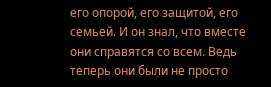его опорой, его защитой, его семьей. И он знал, что вместе они справятся со всем. Ведь теперь они были не просто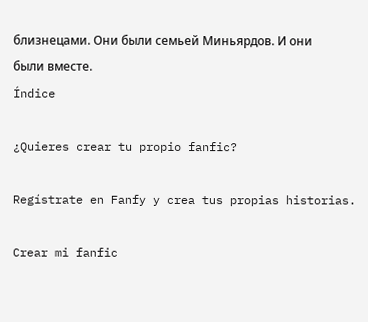близнецами. Они были семьей Миньярдов. И они были вместе.
Índice

¿Quieres crear tu propio fanfic?

Regístrate en Fanfy y crea tus propias historias.

Crear mi fanfic